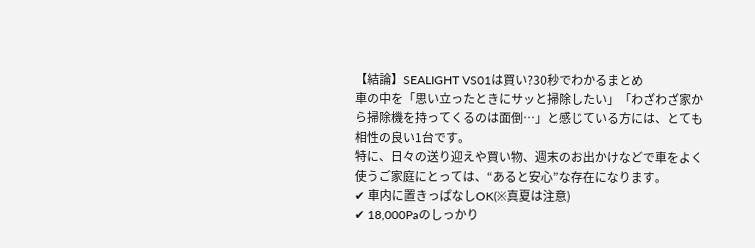【結論】SEALIGHT VS01は買い?30秒でわかるまとめ
車の中を「思い立ったときにサッと掃除したい」「わざわざ家から掃除機を持ってくるのは面倒…」と感じている方には、とても相性の良い1台です。
特に、日々の送り迎えや買い物、週末のお出かけなどで車をよく使うご家庭にとっては、“あると安心”な存在になります。
✔ 車内に置きっぱなしOK(※真夏は注意)
✔ 18,000Paのしっかり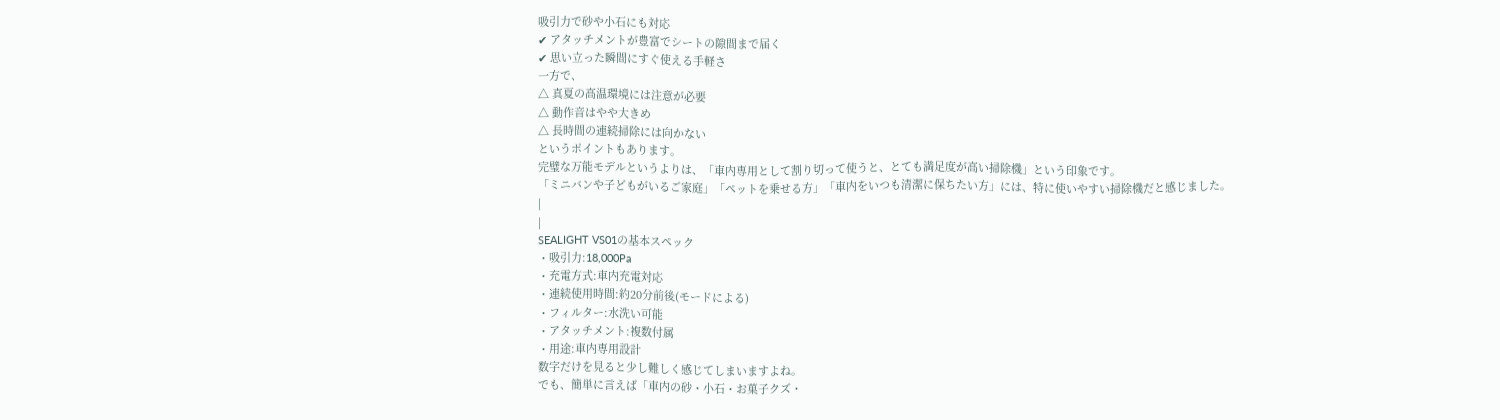吸引力で砂や小石にも対応
✔ アタッチメントが豊富でシートの隙間まで届く
✔ 思い立った瞬間にすぐ使える手軽さ
一方で、
△ 真夏の高温環境には注意が必要
△ 動作音はやや大きめ
△ 長時間の連続掃除には向かない
というポイントもあります。
完璧な万能モデルというよりは、「車内専用として割り切って使うと、とても満足度が高い掃除機」という印象です。
「ミニバンや子どもがいるご家庭」「ペットを乗せる方」「車内をいつも清潔に保ちたい方」には、特に使いやすい掃除機だと感じました。
|
|
SEALIGHT VS01の基本スペック
・吸引力:18,000Pa
・充電方式:車内充電対応
・連続使用時間:約20分前後(モードによる)
・フィルター:水洗い可能
・アタッチメント:複数付属
・用途:車内専用設計
数字だけを見ると少し難しく感じてしまいますよね。
でも、簡単に言えば「車内の砂・小石・お菓子クズ・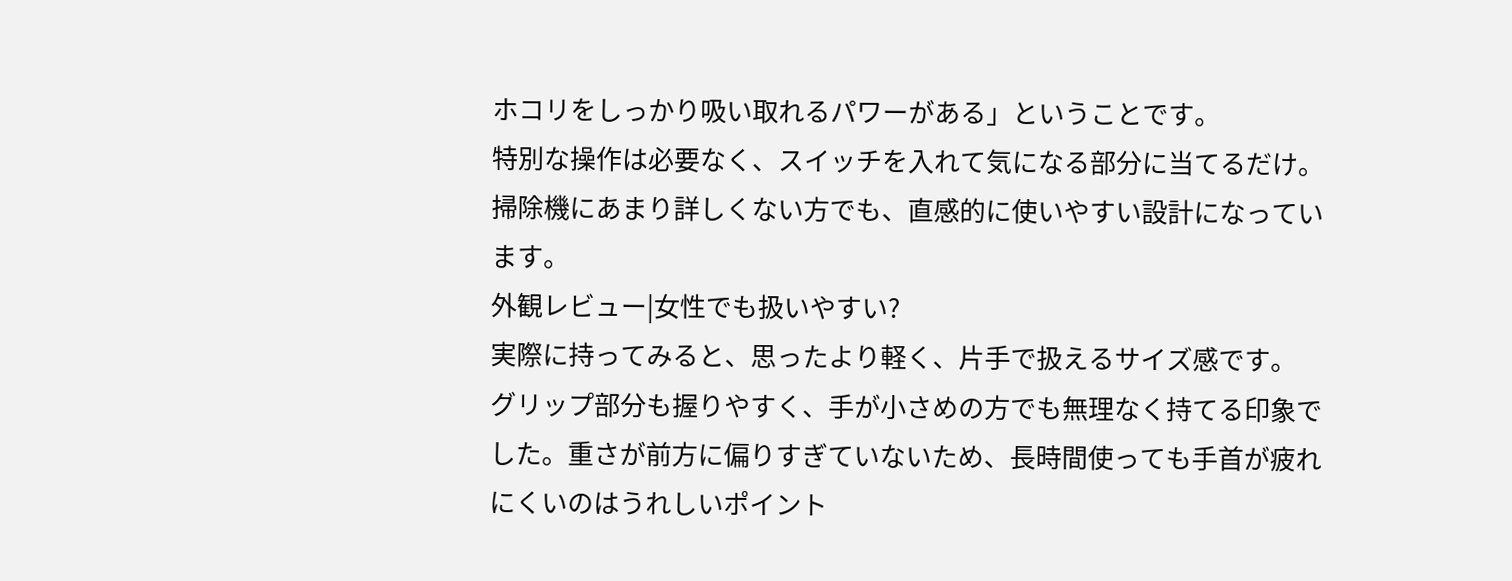ホコリをしっかり吸い取れるパワーがある」ということです。
特別な操作は必要なく、スイッチを入れて気になる部分に当てるだけ。
掃除機にあまり詳しくない方でも、直感的に使いやすい設計になっています。
外観レビュー|女性でも扱いやすい?
実際に持ってみると、思ったより軽く、片手で扱えるサイズ感です。
グリップ部分も握りやすく、手が小さめの方でも無理なく持てる印象でした。重さが前方に偏りすぎていないため、長時間使っても手首が疲れにくいのはうれしいポイント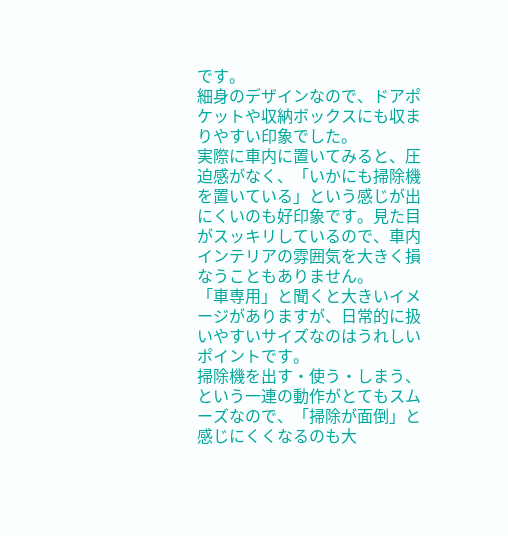です。
細身のデザインなので、ドアポケットや収納ボックスにも収まりやすい印象でした。
実際に車内に置いてみると、圧迫感がなく、「いかにも掃除機を置いている」という感じが出にくいのも好印象です。見た目がスッキリしているので、車内インテリアの雰囲気を大きく損なうこともありません。
「車専用」と聞くと大きいイメージがありますが、日常的に扱いやすいサイズなのはうれしいポイントです。
掃除機を出す・使う・しまう、という一連の動作がとてもスムーズなので、「掃除が面倒」と感じにくくなるのも大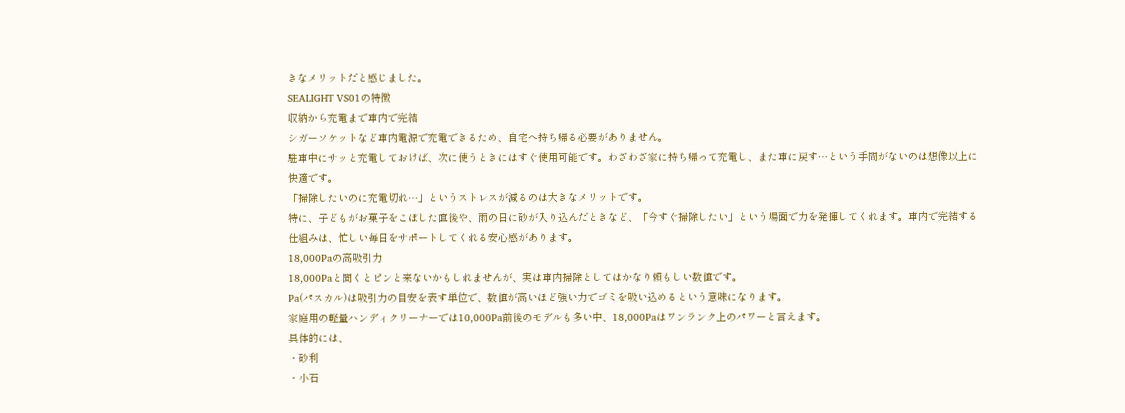きなメリットだと感じました。
SEALIGHT VS01の特徴
収納から充電まで車内で完結
シガーソケットなど車内電源で充電できるため、自宅へ持ち帰る必要がありません。
駐車中にサッと充電しておけば、次に使うときにはすぐ使用可能です。わざわざ家に持ち帰って充電し、また車に戻す…という手間がないのは想像以上に快適です。
「掃除したいのに充電切れ…」というストレスが減るのは大きなメリットです。
特に、子どもがお菓子をこぼした直後や、雨の日に砂が入り込んだときなど、「今すぐ掃除したい」という場面で力を発揮してくれます。車内で完結する仕組みは、忙しい毎日をサポートしてくれる安心感があります。
18,000Paの高吸引力
18,000Paと聞くとピンと来ないかもしれませんが、実は車内掃除としてはかなり頼もしい数値です。
Pa(パスカル)は吸引力の目安を表す単位で、数値が高いほど強い力でゴミを吸い込めるという意味になります。
家庭用の軽量ハンディクリーナーでは10,000Pa前後のモデルも多い中、18,000Paはワンランク上のパワーと言えます。
具体的には、
・砂利
・小石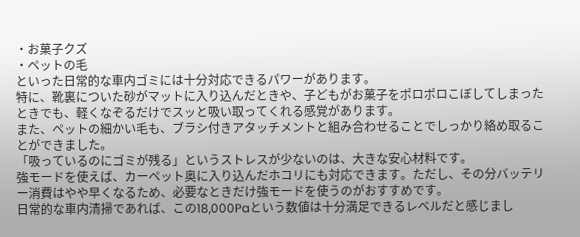・お菓子クズ
・ペットの毛
といった日常的な車内ゴミには十分対応できるパワーがあります。
特に、靴裏についた砂がマットに入り込んだときや、子どもがお菓子をポロポロこぼしてしまったときでも、軽くなぞるだけでスッと吸い取ってくれる感覚があります。
また、ペットの細かい毛も、ブラシ付きアタッチメントと組み合わせることでしっかり絡め取ることができました。
「吸っているのにゴミが残る」というストレスが少ないのは、大きな安心材料です。
強モードを使えば、カーペット奥に入り込んだホコリにも対応できます。ただし、その分バッテリー消費はやや早くなるため、必要なときだけ強モードを使うのがおすすめです。
日常的な車内清掃であれば、この18,000Paという数値は十分満足できるレベルだと感じまし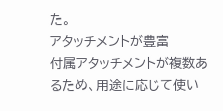た。
アタッチメントが豊富
付属アタッチメントが複数あるため、用途に応じて使い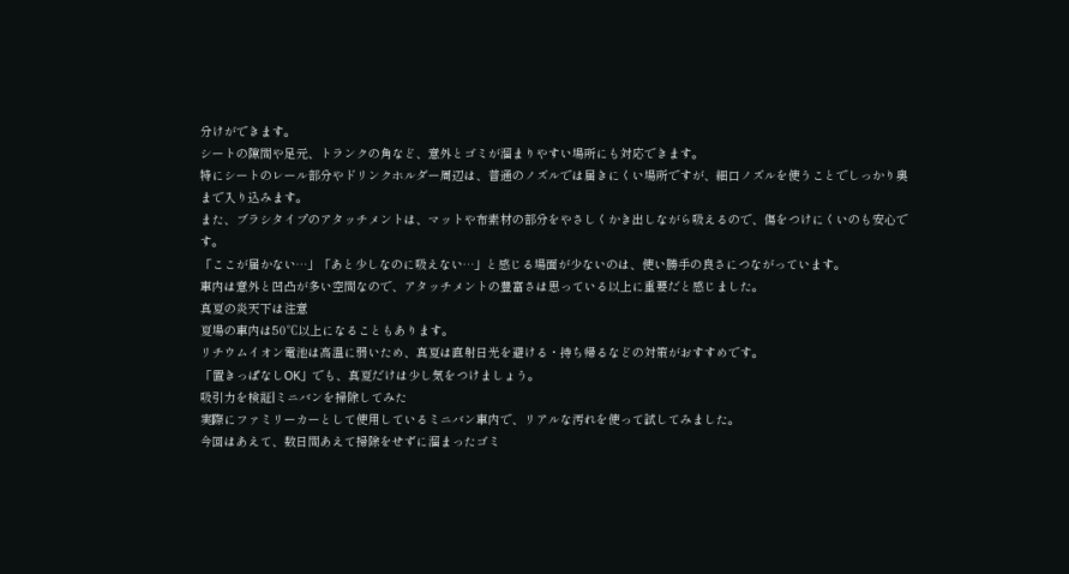分けができます。
シートの隙間や足元、トランクの角など、意外とゴミが溜まりやすい場所にも対応できます。
特にシートのレール部分やドリンクホルダー周辺は、普通のノズルでは届きにくい場所ですが、細口ノズルを使うことでしっかり奥まで入り込みます。
また、ブラシタイプのアタッチメントは、マットや布素材の部分をやさしくかき出しながら吸えるので、傷をつけにくいのも安心です。
「ここが届かない…」「あと少しなのに吸えない…」と感じる場面が少ないのは、使い勝手の良さにつながっています。
車内は意外と凹凸が多い空間なので、アタッチメントの豊富さは思っている以上に重要だと感じました。
真夏の炎天下は注意
夏場の車内は50℃以上になることもあります。
リチウムイオン電池は高温に弱いため、真夏は直射日光を避ける・持ち帰るなどの対策がおすすめです。
「置きっぱなしOK」でも、真夏だけは少し気をつけましょう。
吸引力を検証|ミニバンを掃除してみた
実際にファミリーカーとして使用しているミニバン車内で、リアルな汚れを使って試してみました。
今回はあえて、数日間あえて掃除をせずに溜まったゴミ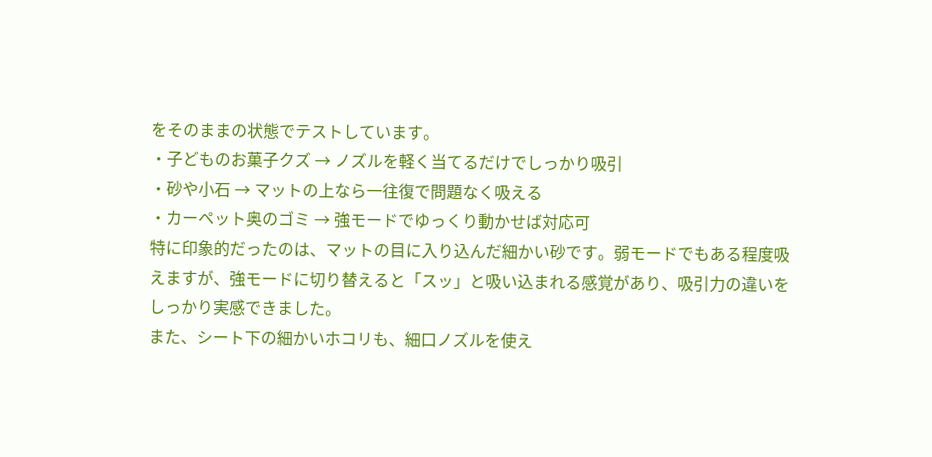をそのままの状態でテストしています。
・子どものお菓子クズ → ノズルを軽く当てるだけでしっかり吸引
・砂や小石 → マットの上なら一往復で問題なく吸える
・カーペット奥のゴミ → 強モードでゆっくり動かせば対応可
特に印象的だったのは、マットの目に入り込んだ細かい砂です。弱モードでもある程度吸えますが、強モードに切り替えると「スッ」と吸い込まれる感覚があり、吸引力の違いをしっかり実感できました。
また、シート下の細かいホコリも、細口ノズルを使え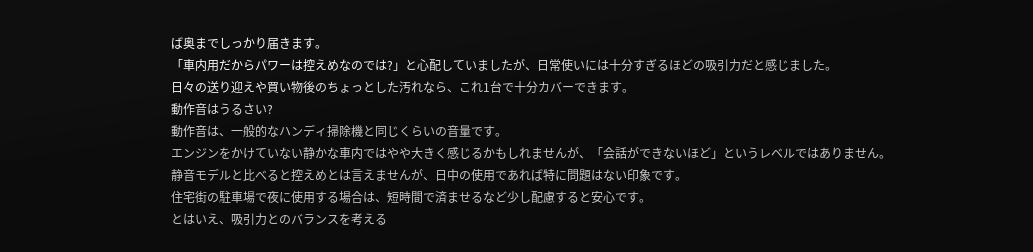ば奥までしっかり届きます。
「車内用だからパワーは控えめなのでは?」と心配していましたが、日常使いには十分すぎるほどの吸引力だと感じました。
日々の送り迎えや買い物後のちょっとした汚れなら、これ1台で十分カバーできます。
動作音はうるさい?
動作音は、一般的なハンディ掃除機と同じくらいの音量です。
エンジンをかけていない静かな車内ではやや大きく感じるかもしれませんが、「会話ができないほど」というレベルではありません。
静音モデルと比べると控えめとは言えませんが、日中の使用であれば特に問題はない印象です。
住宅街の駐車場で夜に使用する場合は、短時間で済ませるなど少し配慮すると安心です。
とはいえ、吸引力とのバランスを考える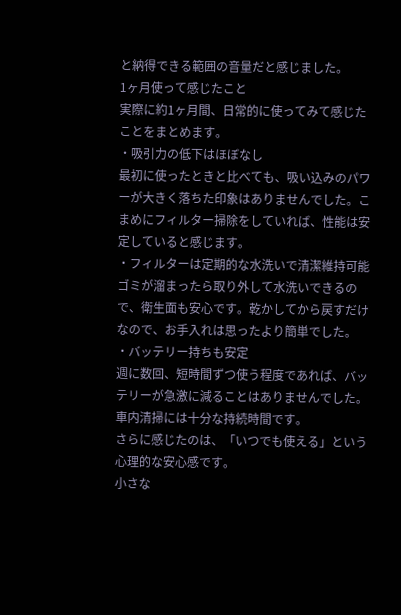と納得できる範囲の音量だと感じました。
1ヶ月使って感じたこと
実際に約1ヶ月間、日常的に使ってみて感じたことをまとめます。
・吸引力の低下はほぼなし
最初に使ったときと比べても、吸い込みのパワーが大きく落ちた印象はありませんでした。こまめにフィルター掃除をしていれば、性能は安定していると感じます。
・フィルターは定期的な水洗いで清潔維持可能
ゴミが溜まったら取り外して水洗いできるので、衛生面も安心です。乾かしてから戻すだけなので、お手入れは思ったより簡単でした。
・バッテリー持ちも安定
週に数回、短時間ずつ使う程度であれば、バッテリーが急激に減ることはありませんでした。車内清掃には十分な持続時間です。
さらに感じたのは、「いつでも使える」という心理的な安心感です。
小さな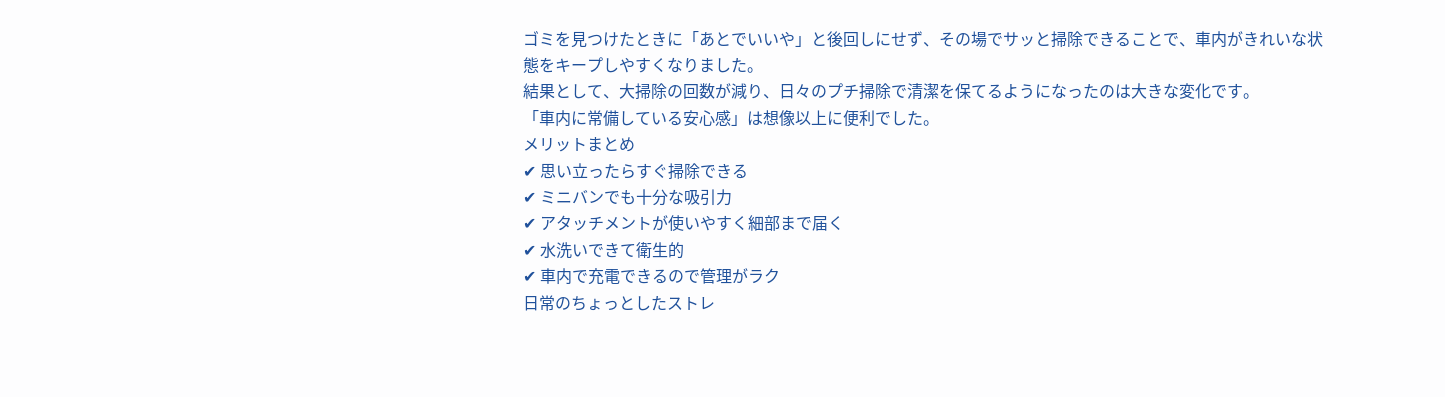ゴミを見つけたときに「あとでいいや」と後回しにせず、その場でサッと掃除できることで、車内がきれいな状態をキープしやすくなりました。
結果として、大掃除の回数が減り、日々のプチ掃除で清潔を保てるようになったのは大きな変化です。
「車内に常備している安心感」は想像以上に便利でした。
メリットまとめ
✔ 思い立ったらすぐ掃除できる
✔ ミニバンでも十分な吸引力
✔ アタッチメントが使いやすく細部まで届く
✔ 水洗いできて衛生的
✔ 車内で充電できるので管理がラク
日常のちょっとしたストレ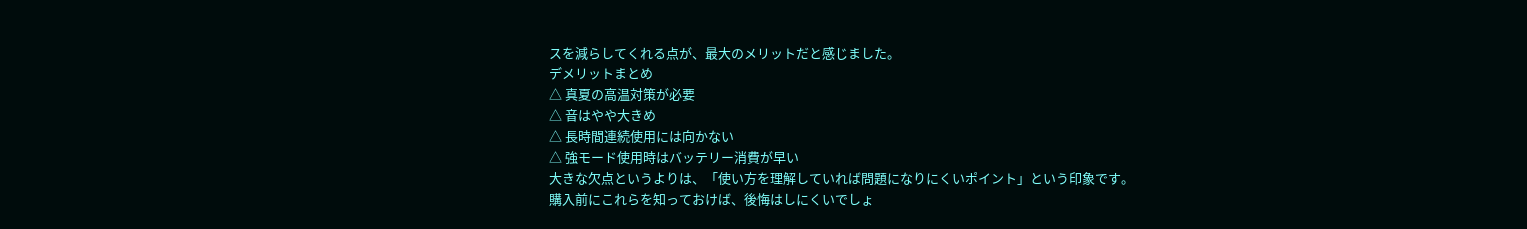スを減らしてくれる点が、最大のメリットだと感じました。
デメリットまとめ
△ 真夏の高温対策が必要
△ 音はやや大きめ
△ 長時間連続使用には向かない
△ 強モード使用時はバッテリー消費が早い
大きな欠点というよりは、「使い方を理解していれば問題になりにくいポイント」という印象です。
購入前にこれらを知っておけば、後悔はしにくいでしょ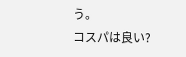う。
コスパは良い?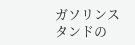ガソリンスタンドの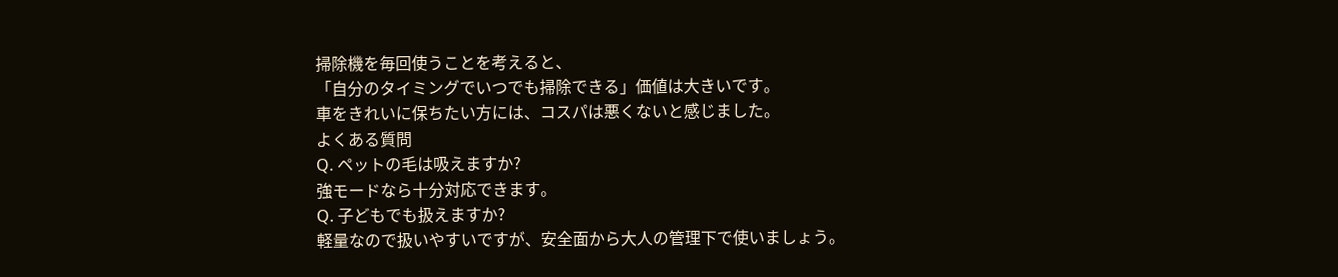掃除機を毎回使うことを考えると、
「自分のタイミングでいつでも掃除できる」価値は大きいです。
車をきれいに保ちたい方には、コスパは悪くないと感じました。
よくある質問
Q. ペットの毛は吸えますか?
強モードなら十分対応できます。
Q. 子どもでも扱えますか?
軽量なので扱いやすいですが、安全面から大人の管理下で使いましょう。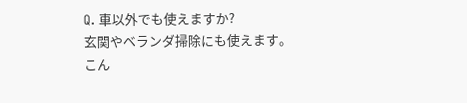Q. 車以外でも使えますか?
玄関やベランダ掃除にも使えます。
こん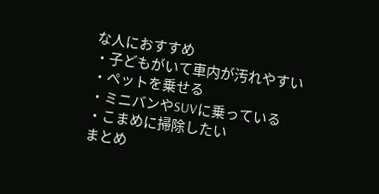な人におすすめ
・子どもがいて車内が汚れやすい
・ペットを乗せる
・ミニバンやSUVに乗っている
・こまめに掃除したい
まとめ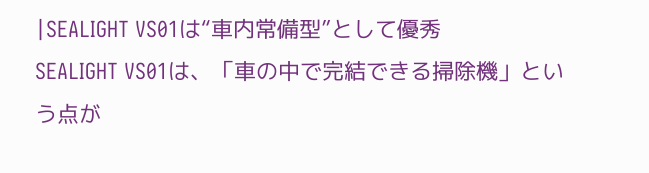|SEALIGHT VS01は“車内常備型”として優秀
SEALIGHT VS01は、「車の中で完結できる掃除機」という点が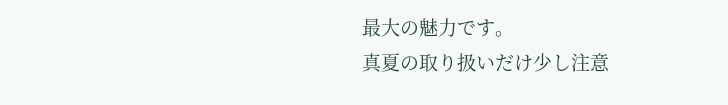最大の魅力です。
真夏の取り扱いだけ少し注意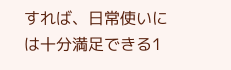すれば、日常使いには十分満足できる1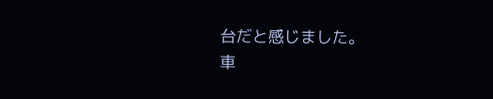台だと感じました。
車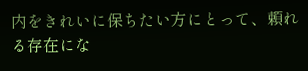内をきれいに保ちたい方にとって、頼れる存在にな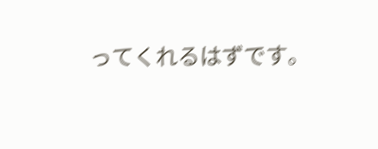ってくれるはずです。